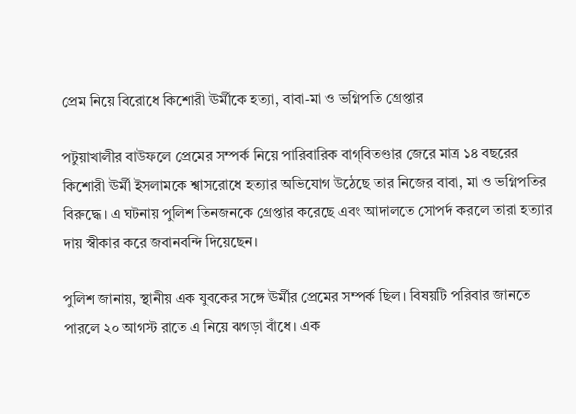প্রেম নিয়ে বিরোধে কিশোরী ঊর্মীকে হত্যা, বাবা-মা ও ভগ্নিপতি গ্রেপ্তার

পটুয়াখালীর বাউফ‌লে প্রেমের সম্পর্ক নিয়ে পারিবারিক বাগ্‌বিতণ্ডার জেরে মাত্র ১৪ বছরের কিশোরী ঊর্মী ইসলামকে শ্বাসরোধে হত্যার অভিযোগ উঠেছে তার নিজের বাবা, মা ও ভগ্নিপতির বিরুদ্ধে। এ ঘটনায় পুলিশ তিনজনকে গ্রেপ্তার করেছে এবং আদালতে সোপর্দ করলে তারা হত্যার দায় স্বীকার করে জবানবন্দি দিয়েছেন।

পুলিশ জানায়, স্থানীয় এক যুবকের সঙ্গে ঊর্মীর প্রেমের সম্পর্ক ছিল। বিষয়টি পরিবার জানতে পারলে ২০ আগস্ট রাতে এ নিয়ে ঝগড়া বাঁধে। এক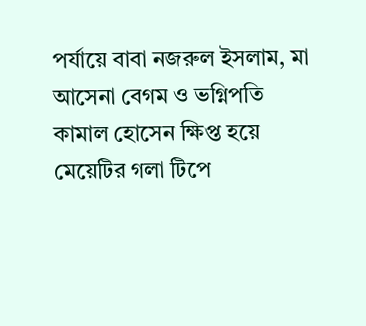পর্যায়ে বাবা নজরুল ইসলাম, মা আসেনা বেগম ও ভগ্নিপতি কামাল হোসেন ক্ষিপ্ত হয়ে মেয়েটির গলা টিপে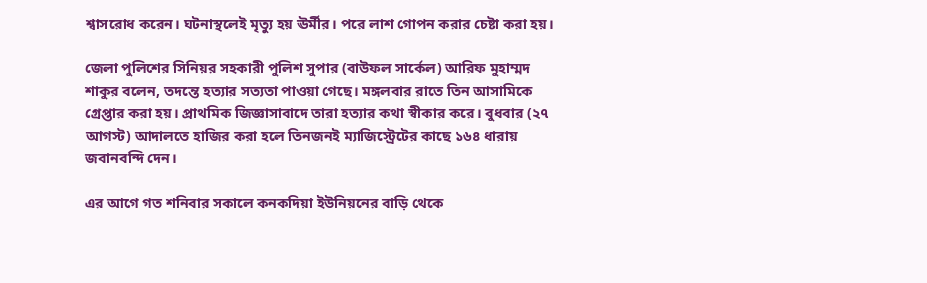শ্বাসরোধ করেন। ঘটনাস্থলেই মৃত্যু হয় ঊর্মীর। পরে লাশ গোপন করার চেষ্টা করা হয়।

জেলা পুলিশের সিনিয়র সহকারী পুলিশ সুপার (বাউফল সার্কেল) আরিফ মুহাম্মদ শাকুর বলেন, তদন্তে হত্যার সত্যতা পাওয়া গেছে। মঙ্গলবার রাতে তিন আসামিকে গ্রেপ্তার করা হয়। প্রাথমিক জিজ্ঞাসাবাদে তারা হত্যার কথা স্বীকার করে। বুধবার (২৭ আগস্ট) আদালতে হাজির করা হলে তিনজনই ম্যাজিস্ট্রেটের কাছে ১৬৪ ধারায় জবানবন্দি দেন।

এর আগে গত শনিবার সকালে কনকদিয়া ইউনিয়নের বাড়ি থেকে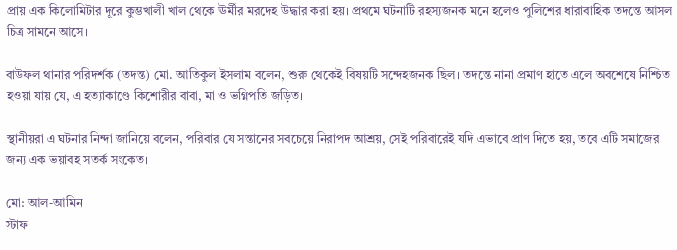প্রায় এক কিলোমিটার দূরে কুম্ভখালী খাল থেকে ঊর্মীর মরদেহ উদ্ধার করা হয়। প্রথমে ঘটনাটি রহস্যজনক মনে হলেও পুলিশের ধারাবাহিক তদন্তে আসল চিত্র সামনে আসে।

বাউফল থানার পরিদর্শক (তদন্ত) মো. আতিকুল ইসলাম বলেন, শুরু থেকেই বিষয়টি সন্দেহজনক ছিল। তদন্তে নানা প্রমাণ হাতে এলে অবশেষে নিশ্চিত হওয়া যায় যে, এ হত্যাকাণ্ডে কিশোরীর বাবা, মা ও ভগ্নিপতি জড়িত।

স্থানীয়রা এ ঘটনার নিন্দা জানিয়ে বলেন, পরিবার যে সন্তানের সবচেয়ে নিরাপদ আশ্রয়, সেই পরিবারেই যদি এভাবে প্রাণ দিতে হয়, তবে এটি সমাজের জন্য এক ভয়াবহ সতর্ক সংকেত।

মো: আল-আমিন
স্টাফ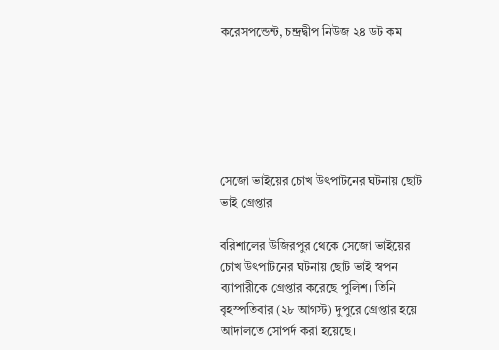করেসপন্ডেন্ট, চন্দ্রদ্বীপ নিউজ ২৪ ডট কম






সেজো ভাইয়ের চোখ উৎপাটনের ঘটনায় ছোট ভাই গ্রেপ্তার

বরিশালের উজিরপুর থেকে সেজো ভাইয়ের চোখ উৎপাটনের ঘটনায় ছোট ভাই স্বপন ব্যাপারীকে গ্রেপ্তার করেছে পুলিশ। তিনি বৃহস্পতিবার (২৮ আগস্ট) দুপুরে গ্রেপ্তার হয়ে আদালতে সোপর্দ করা হয়েছে।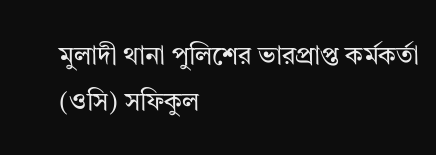মুলাদী থানা পুলিশের ভারপ্রাপ্ত কর্মকর্তা (ওসি) সফিকুল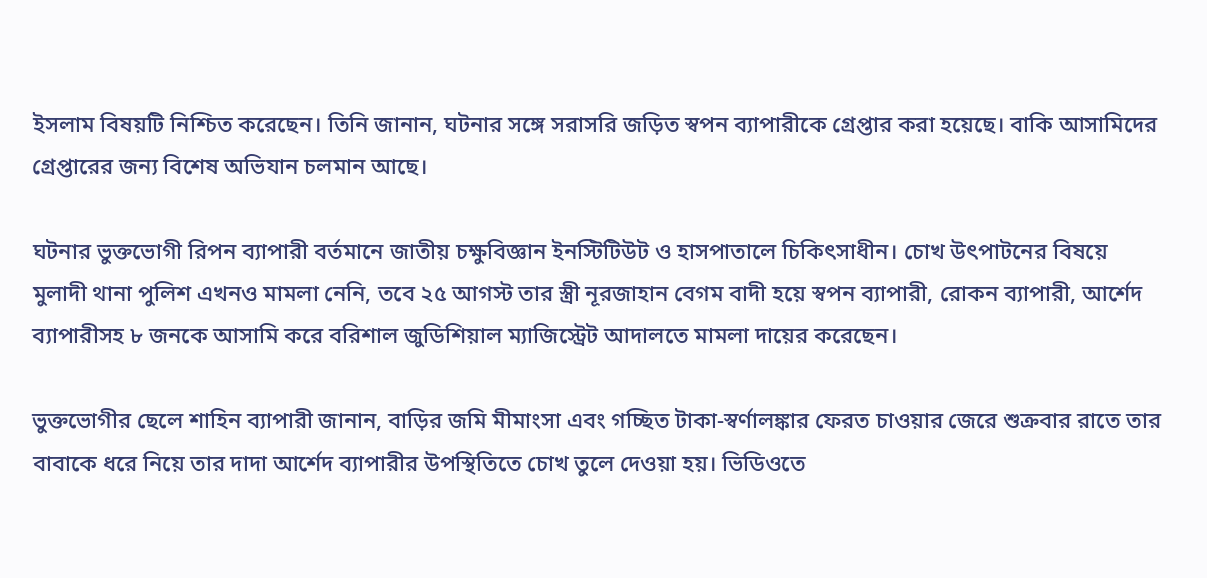ইসলাম বিষয়টি নিশ্চিত করেছেন। তিনি জানান, ঘটনার সঙ্গে সরাসরি জড়িত স্বপন ব্যাপারীকে গ্রেপ্তার করা হয়েছে। বাকি আসামিদের গ্রেপ্তারের জন্য বিশেষ অভিযান চলমান আছে।

ঘটনার ভুক্তভোগী রিপন ব্যাপারী বর্তমানে জাতীয় চক্ষুবিজ্ঞান ইনস্টিটিউট ও হাসপাতালে চিকিৎসাধীন। চোখ উৎপাটনের বিষয়ে মুলাদী থানা পুলিশ এখনও মামলা নেনি, তবে ২৫ আগস্ট তার স্ত্রী নূরজাহান বেগম বাদী হয়ে স্বপন ব্যাপারী, রোকন ব্যাপারী, আর্শেদ ব্যাপারীসহ ৮ জনকে আসামি করে বরিশাল জুডিশিয়াল ম্যাজিস্ট্রেট আদালতে মামলা দায়ের করেছেন।

ভুক্তভোগীর ছেলে শাহিন ব্যাপারী জানান, বাড়ির জমি মীমাংসা এবং গচ্ছিত টাকা-স্বর্ণালঙ্কার ফেরত চাওয়ার জেরে শুক্রবার রাতে তার বাবাকে ধরে নিয়ে তার দাদা আর্শেদ ব্যাপারীর উপস্থিতিতে চোখ তুলে দেওয়া হয়। ভিডিওতে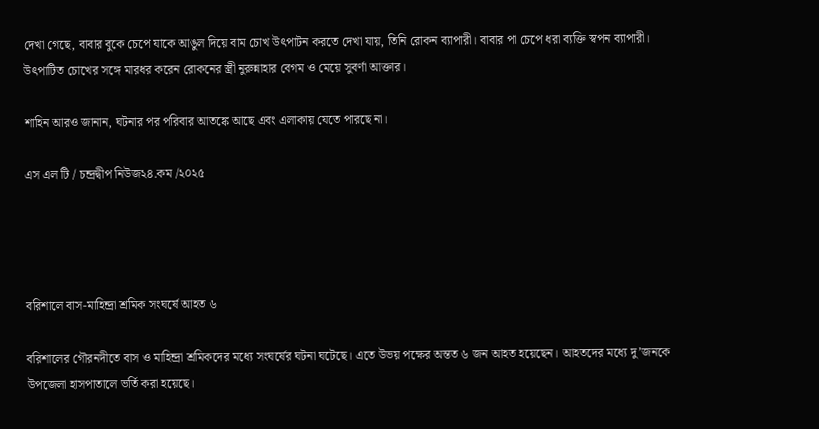দেখা গেছে, বাবার বুকে চেপে যাকে আঙুল দিয়ে বাম চোখ উৎপাটন করতে দেখা যায়, তিনি রোকন ব্যাপারী। বাবার পা চেপে ধরা ব্যক্তি স্বপন ব্যাপারী। উৎপাটিত চোখের সঙ্গে মারধর করেন রোকনের স্ত্রী নুরুন্নাহার বেগম ও মেয়ে সুবর্ণা আক্তার।

শাহিন আরও জানান, ঘটনার পর পরিবার আতঙ্কে আছে এবং এলাকায় যেতে পারছে না।

এস এল টি / চন্দ্রদ্বীপ নিউজ২৪.কম /২০২৫




বরিশালে বাস-মাহিন্দ্রা শ্রমিক সংঘর্ষে আহত ৬

বরিশালের গৌরনদীতে বাস ও মাহিন্দ্রা শ্রমিকদের মধ্যে সংঘর্ষের ঘটনা ঘটেছে। এতে উভয় পক্ষের অন্তত ৬ জন আহত হয়েছেন। আহতদের মধ্যে দু’জনকে উপজেলা হাসপাতালে ভর্তি করা হয়েছে।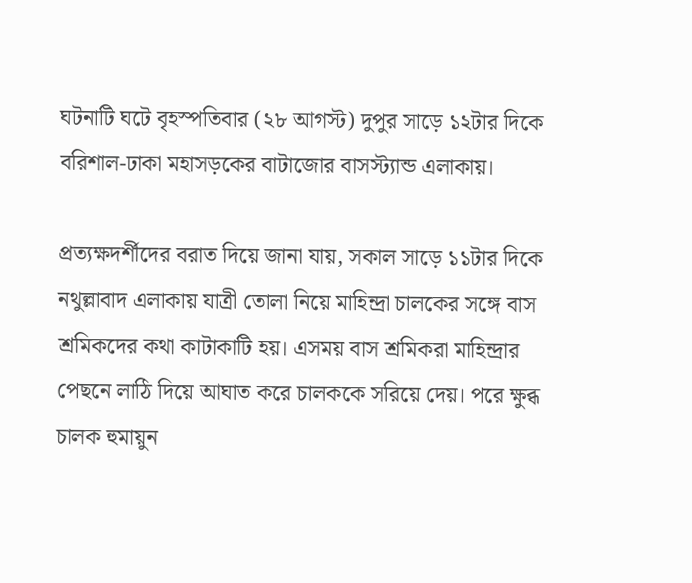ঘটনাটি ঘটে বৃহস্পতিবার (২৮ আগস্ট) দুপুর সাড়ে ১২টার দিকে বরিশাল-ঢাকা মহাসড়কের বাটাজোর বাসস্ট্যান্ড এলাকায়।

প্রত্যক্ষদর্শীদের বরাত দিয়ে জানা যায়, সকাল সাড়ে ১১টার দিকে নথুল্লাবাদ এলাকায় যাত্রী তোলা নিয়ে মাহিন্দ্রা চালকের সঙ্গে বাস শ্রমিকদের কথা কাটাকাটি হয়। এসময় বাস শ্রমিকরা মাহিন্দ্রার পেছনে লাঠি দিয়ে আঘাত করে চালককে সরিয়ে দেয়। পরে ক্ষুব্ধ চালক হুমায়ুন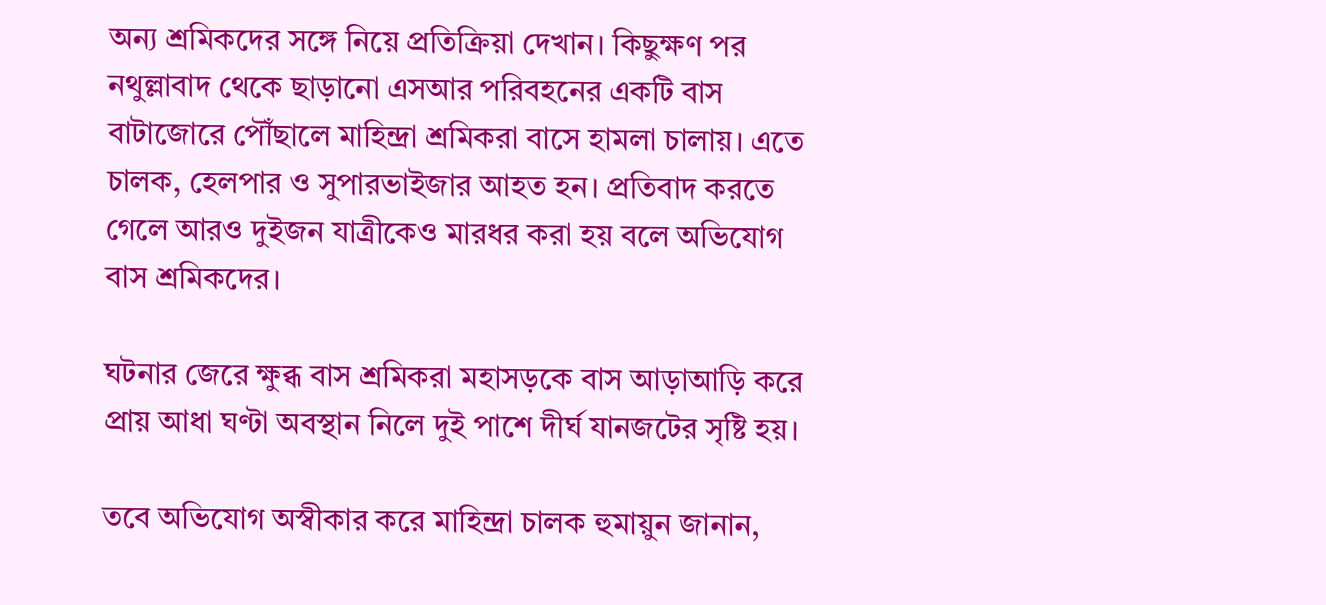অন্য শ্রমিকদের সঙ্গে নিয়ে প্রতিক্রিয়া দেখান। কিছুক্ষণ পর নথুল্লাবাদ থেকে ছাড়ানো এসআর পরিবহনের একটি বাস বাটাজোরে পৌঁছালে মাহিন্দ্রা শ্রমিকরা বাসে হামলা চালায়। এতে চালক, হেলপার ও সুপারভাইজার আহত হন। প্রতিবাদ করতে গেলে আরও দুইজন যাত্রীকেও মারধর করা হয় বলে অভিযোগ বাস শ্রমিকদের।

ঘটনার জেরে ক্ষুব্ধ বাস শ্রমিকরা মহাসড়কে বাস আড়াআড়ি করে প্রায় আধা ঘণ্টা অবস্থান নিলে দুই পাশে দীর্ঘ যানজটের সৃষ্টি হয়।

তবে অভিযোগ অস্বীকার করে মাহিন্দ্রা চালক হুমায়ুন জানান,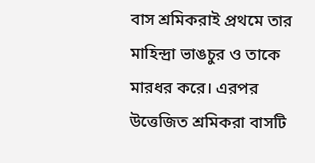বাস শ্রমিকরাই প্রথমে তার মাহিন্দ্রা ভাঙচুর ও তাকে মারধর করে। এরপর উত্তেজিত শ্রমিকরা বাসটি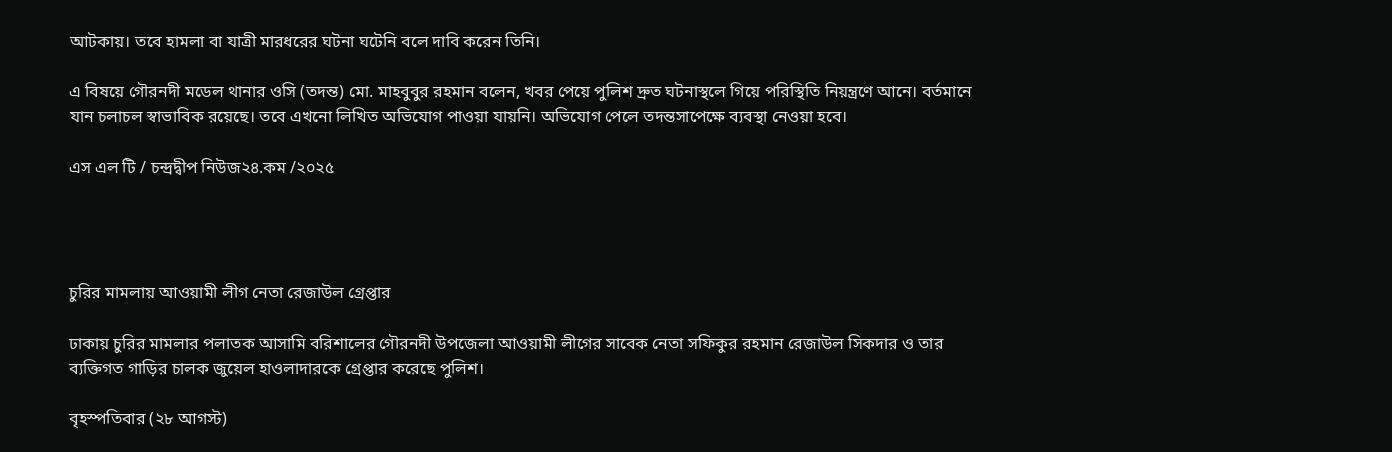আটকায়। তবে হামলা বা যাত্রী মারধরের ঘটনা ঘটেনি বলে দাবি করেন তিনি।

এ বিষয়ে গৌরনদী মডেল থানার ওসি (তদন্ত) মো. মাহবুবুর রহমান বলেন, খবর পেয়ে পুলিশ দ্রুত ঘটনাস্থলে গিয়ে পরিস্থিতি নিয়ন্ত্রণে আনে। বর্তমানে যান চলাচল স্বাভাবিক রয়েছে। তবে এখনো লিখিত অভিযোগ পাওয়া যায়নি। অভিযোগ পেলে তদন্তসাপেক্ষে ব্যবস্থা নেওয়া হবে।

এস এল টি / চন্দ্রদ্বীপ নিউজ২৪.কম /২০২৫




চুরির মামলায় আওয়ামী লীগ নেতা রেজাউল গ্রেপ্তার

ঢাকায় চুরির মামলার পলাতক আসামি বরিশালের গৌরনদী উপজেলা আওয়ামী লীগের সাবেক নেতা সফিকুর রহমান রেজাউল সিকদার ও তার ব্যক্তিগত গাড়ির চালক জুয়েল হাওলাদারকে গ্রেপ্তার করেছে পুলিশ।

বৃহস্পতিবার (২৮ আগস্ট)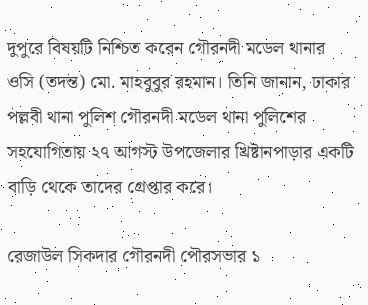দুপুরে বিষয়টি নিশ্চিত করেন গৌরনদী মডেল থানার ওসি (তদন্ত) মো. মাহবুবুর রহমান। তিনি জানান, ঢাকার পল্লবী থানা পুলিশ গৌরনদী মডেল থানা পুলিশের সহযোগিতায় ২৭ আগস্ট উপজেলার খ্রিষ্টানপাড়ার একটি বাড়ি থেকে তাদের গ্রেপ্তার করে।

রেজাউল সিকদার গৌরনদী পৌরসভার ১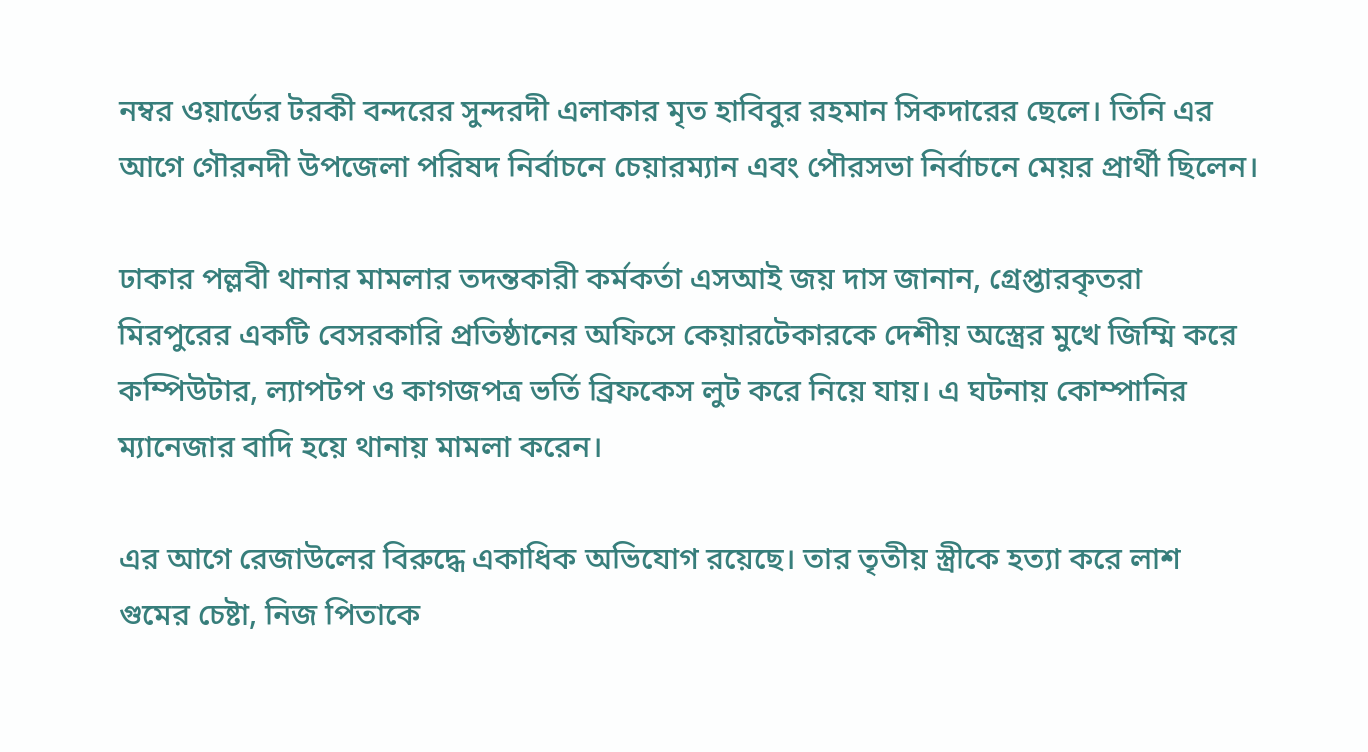নম্বর ওয়ার্ডের টরকী বন্দরের সুন্দরদী এলাকার মৃত হাবিবুর রহমান সিকদারের ছেলে। তিনি এর আগে গৌরনদী উপজেলা পরিষদ নির্বাচনে চেয়ারম্যান এবং পৌরসভা নির্বাচনে মেয়র প্রার্থী ছিলেন।

ঢাকার পল্লবী থানার মামলার তদন্তকারী কর্মকর্তা এসআই জয় দাস জানান, গ্রেপ্তারকৃতরা মিরপুরের একটি বেসরকারি প্রতিষ্ঠানের অফিসে কেয়ারটেকারকে দেশীয় অস্ত্রের মুখে জিম্মি করে কম্পিউটার, ল্যাপটপ ও কাগজপত্র ভর্তি ব্রিফকেস লুট করে নিয়ে যায়। এ ঘটনায় কোম্পানির ম্যানেজার বাদি হয়ে থানায় মামলা করেন।

এর আগে রেজাউলের বিরুদ্ধে একাধিক অভিযোগ রয়েছে। তার তৃতীয় স্ত্রীকে হত্যা করে লাশ গুমের চেষ্টা, নিজ পিতাকে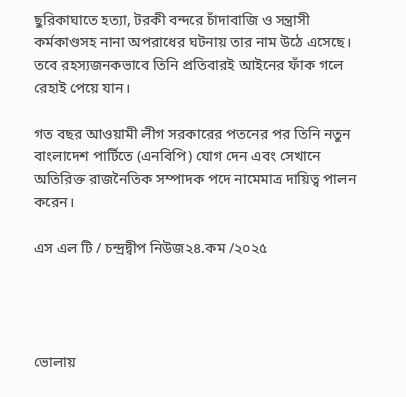ছুরিকাঘাতে হত্যা, টরকী বন্দরে চাঁদাবাজি ও সন্ত্রাসী কর্মকাণ্ডসহ নানা অপরাধের ঘটনায় তার নাম উঠে এসেছে। তবে রহস্যজনকভাবে তিনি প্রতিবারই আইনের ফাঁক গলে রেহাই পেয়ে যান।

গত বছর আওয়ামী লীগ সরকারের পতনের পর তিনি নতুন বাংলাদেশ পার্টিতে (এনবিপি) যোগ দেন এবং সেখানে অতিরিক্ত রাজনৈতিক সম্পাদক পদে নামেমাত্র দায়িত্ব পালন করেন।

এস এল টি / চন্দ্রদ্বীপ নিউজ২৪.কম /২০২৫




ভোলায়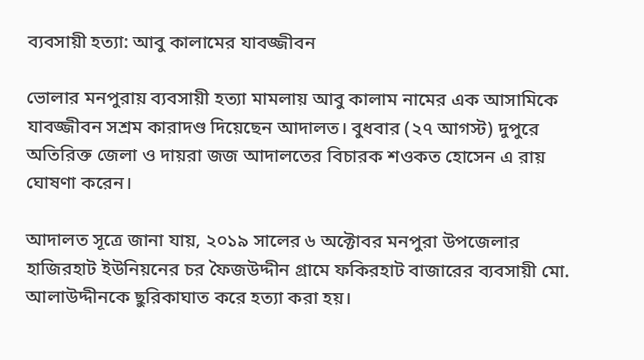ব্যবসায়ী হত্যা: আবু কালামের যাবজ্জীবন

ভোলার মনপুরায় ব্যবসায়ী হত্যা মামলায় আবু কালাম নামের এক আসামিকে যাবজ্জীবন সশ্রম কারাদণ্ড দিয়েছেন আদালত। বুধবার (২৭ আগস্ট) দুপুরে অতিরিক্ত জেলা ও দায়রা জজ আদালতের বিচারক শওকত হোসেন এ রায় ঘোষণা করেন।

আদালত সূত্রে জানা যায়, ২০১৯ সালের ৬ অক্টোবর মনপুরা উপজেলার হাজিরহাট ইউনিয়নের চর ফৈজউদ্দীন গ্রামে ফকিরহাট বাজারের ব্যবসায়ী মো. আলাউদ্দীনকে ছুরিকাঘাত করে হত্যা করা হয়।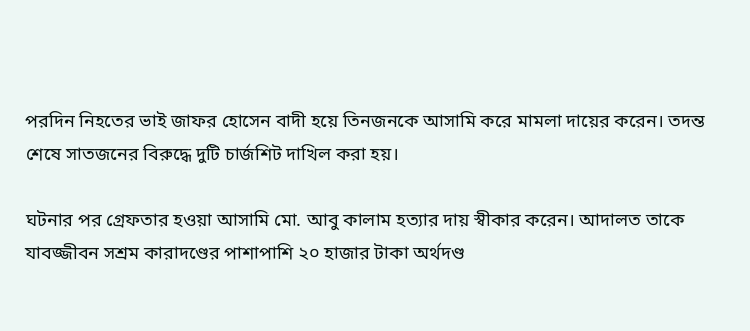পরদিন নিহতের ভাই জাফর হোসেন বাদী হয়ে তিনজনকে আসামি করে মামলা দায়ের করেন। তদন্ত শেষে সাতজনের বিরুদ্ধে দুটি চার্জশিট দাখিল করা হয়।

ঘটনার পর গ্রেফতার হওয়া আসামি মো. আবু কালাম হত্যার দায় স্বীকার করেন। আদালত তাকে যাবজ্জীবন সশ্রম কারাদণ্ডের পাশাপাশি ২০ হাজার টাকা অর্থদণ্ড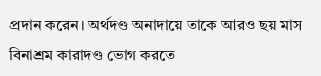প্রদান করেন। অর্থদণ্ড অনাদায়ে তাকে আরও ছয় মাস বিনাশ্রম কারাদণ্ড ভোগ করতে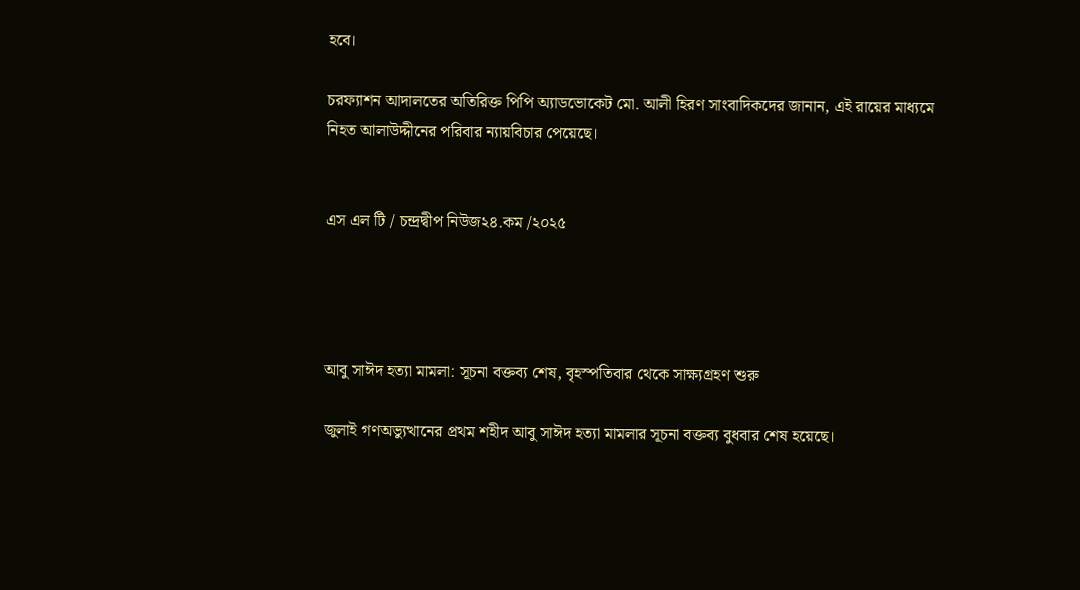হবে।

চরফ্যাশন আদালতের অতিরিক্ত পিপি অ্যাডভোকেট মো. আলী হিরণ সাংবাদিকদের জানান, এই রায়ের মাধ্যমে নিহত আলাউদ্দীনের পরিবার ন্যায়বিচার পেয়েছে।


এস এল টি / চন্দ্রদ্বীপ নিউজ২৪.কম /২০২৫




আবু সাঈদ হত্যা মামলা: সূচনা বক্তব্য শেষ, বৃহস্পতিবার থেকে সাক্ষ্যগ্রহণ শুরু

জুলাই গণঅভ্যুত্থানের প্রথম শহীদ আবু সাঈদ হত্যা মামলার সূচনা বক্তব্য বুধবার শেষ হয়েছে।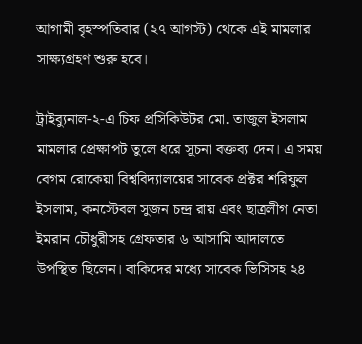আগামী বৃহস্পতিবার (২৭ আগস্ট) থেকে এই মামলার সাক্ষ্যগ্রহণ শুরু হবে।

ট্রাইব্যুনাল-২-এ চিফ প্রসিকিউটর মো. তাজুল ইসলাম মামলার প্রেক্ষাপট তুলে ধরে সূচনা বক্তব্য দেন। এ সময় বেগম রোকেয়া বিশ্ববিদ্যালয়ের সাবেক প্রক্টর শরিফুল ইসলাম, কনস্টেবল সুজন চন্দ্র রায় এবং ছাত্রলীগ নেতা ইমরান চৌধুরীসহ গ্রেফতার ৬ আসামি আদালতে উপস্থিত ছিলেন। বাকিদের মধ্যে সাবেক ভিসিসহ ২৪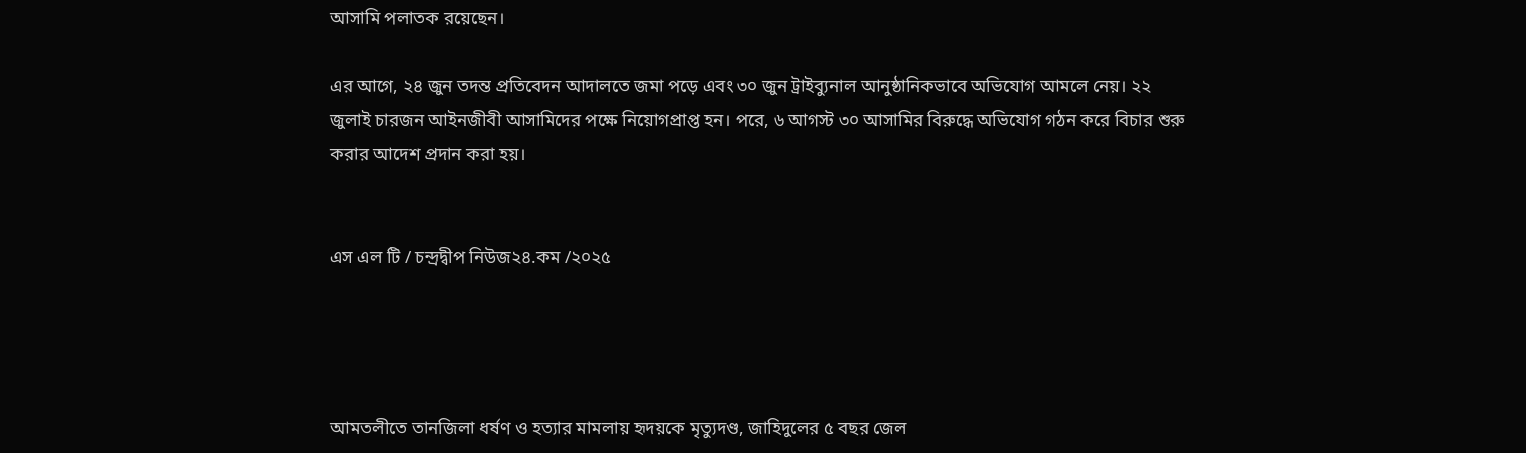আসামি পলাতক রয়েছেন।

এর আগে, ২৪ জুন তদন্ত প্রতিবেদন আদালতে জমা পড়ে এবং ৩০ জুন ট্রাইব্যুনাল আনুষ্ঠানিকভাবে অভিযোগ আমলে নেয়। ২২ জুলাই চারজন আইনজীবী আসামিদের পক্ষে নিয়োগপ্রাপ্ত হন। পরে, ৬ আগস্ট ৩০ আসামির বিরুদ্ধে অভিযোগ গঠন করে বিচার শুরু করার আদেশ প্রদান করা হয়।


এস এল টি / চন্দ্রদ্বীপ নিউজ২৪.কম /২০২৫




আমতলীতে তানজিলা ধর্ষণ ও হত্যার মামলায় হৃদয়কে মৃত্যুদণ্ড, জাহিদুলের ৫ বছর জেল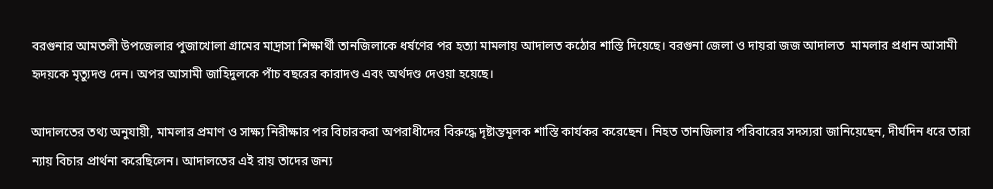বরগুনার আমতলী উপজেলার পুজাখোলা গ্রামের মাদ্রাসা শিক্ষার্থী তানজিলাকে ধর্ষণের পর হত্যা মামলায় আদালত কঠোর শাস্তি দিয়েছে। বরগুনা জেলা ও দায়রা জজ আদালত  মামলার প্রধান আসামী হৃদয়কে মৃত্যুদণ্ড দেন। অপর আসামী জাহিদুলকে পাঁচ বছরের কারাদণ্ড এবং অর্থদণ্ড দেওয়া হয়েছে।

আদালতের তথ্য অনুযায়ী, মামলার প্রমাণ ও সাক্ষ্য নিরীক্ষার পর বিচারকরা অপরাধীদের বিরুদ্ধে দৃষ্টান্তমূলক শাস্তি কার্যকর করেছেন। নিহত তানজিলার পরিবারের সদস্যরা জানিয়েছেন, দীর্ঘদিন ধরে তারা ন্যায় বিচার প্রার্থনা করেছিলেন। আদালতের এই রায় তাদের জন্য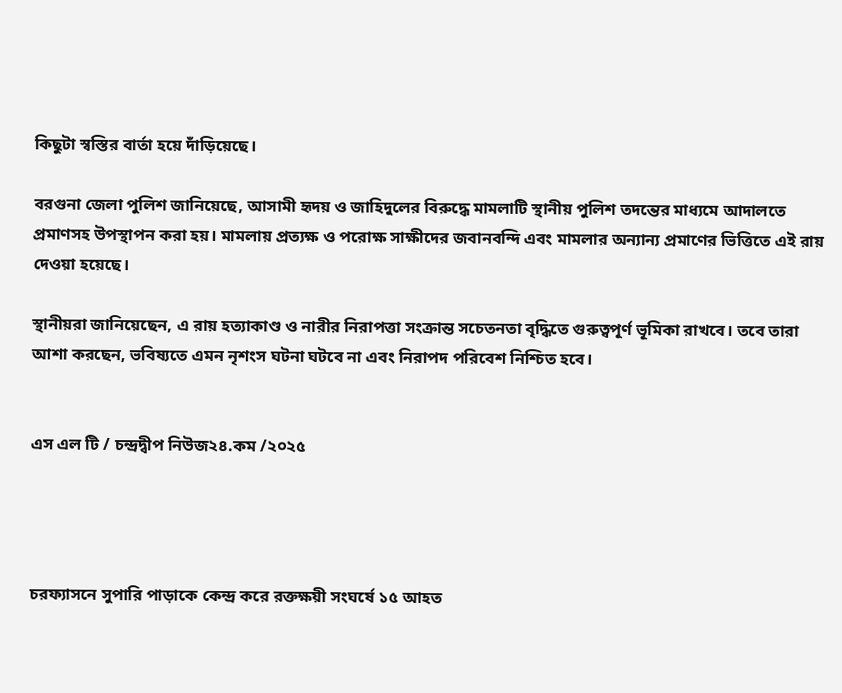কিছুটা স্বস্তির বার্তা হয়ে দাঁড়িয়েছে।

বরগুনা জেলা পুলিশ জানিয়েছে, আসামী হৃদয় ও জাহিদুলের বিরুদ্ধে মামলাটি স্থানীয় পুলিশ তদন্তের মাধ্যমে আদালতে প্রমাণসহ উপস্থাপন করা হয়। মামলায় প্রত্যক্ষ ও পরোক্ষ সাক্ষীদের জবানবন্দি এবং মামলার অন্যান্য প্রমাণের ভিত্তিতে এই রায় দেওয়া হয়েছে।

স্থানীয়রা জানিয়েছেন, এ রায় হত্যাকাণ্ড ও নারীর নিরাপত্তা সংক্রান্ত সচেতনতা বৃদ্ধিতে গুরুত্বপূর্ণ ভূমিকা রাখবে। তবে তারা আশা করছেন, ভবিষ্যতে এমন নৃশংস ঘটনা ঘটবে না এবং নিরাপদ পরিবেশ নিশ্চিত হবে।


এস এল টি / চন্দ্রদ্বীপ নিউজ২৪.কম /২০২৫




চরফ্যাসনে সুপারি পাড়াকে কেন্দ্র করে রক্তক্ষয়ী সংঘর্ষে ১৫ আহত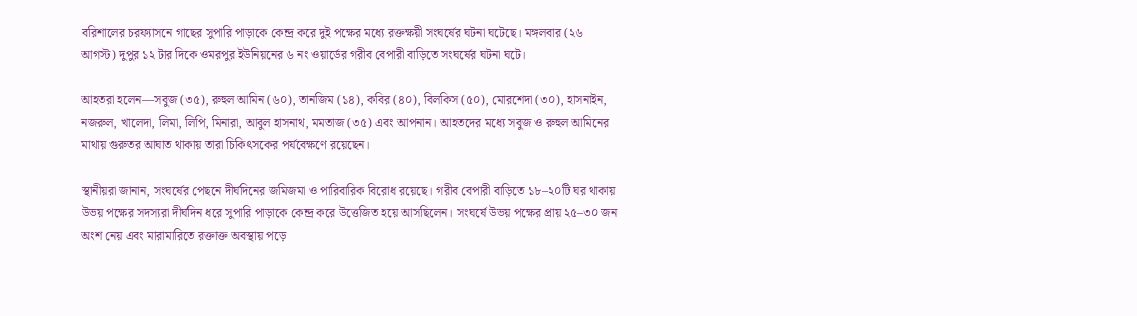বরিশালের চরফ্যাসনে গাছের সুপারি পাড়াকে কেন্দ্র করে দুই পক্ষের মধ্যে রক্তক্ষয়ী সংঘর্ষের ঘটনা ঘটেছে। মঙ্গলবার (২৬ আগস্ট) দুপুর ১২ টার দিকে ওমরপুর ইউনিয়নের ৬ নং ওয়ার্ডের গরীব বেপারী বাড়িতে সংঘর্ষের ঘটনা ঘটে।

আহতরা হলেন—সবুজ (৩৫), রুহুল আমিন (৬০), তানজিম (১৪), কবির (৪০), বিলকিস (৫০), মোরশেদা (৩০), হাসনাইন, নজরুল, খালেদা, লিমা, লিপি, মিনারা, আবুল হাসনাথ, মমতাজ (৩৫) এবং আপনান। আহতদের মধ্যে সবুজ ও রুহুল আমিনের মাথায় গুরুতর আঘাত থাকায় তারা চিকিৎসকের পর্যবেক্ষণে রয়েছেন।

স্থানীয়রা জানান, সংঘর্ষের পেছনে দীর্ঘদিনের জমিজমা ও পারিবারিক বিরোধ রয়েছে। গরীব বেপারী বাড়িতে ১৮–২০টি ঘর থাকায় উভয় পক্ষের সদস্যরা দীর্ঘদিন ধরে সুপারি পাড়াকে কেন্দ্র করে উত্তেজিত হয়ে আসছিলেন। সংঘর্ষে উভয় পক্ষের প্রায় ২৫–৩০ জন অংশ নেয় এবং মারামারিতে রক্তাক্ত অবস্থায় পড়ে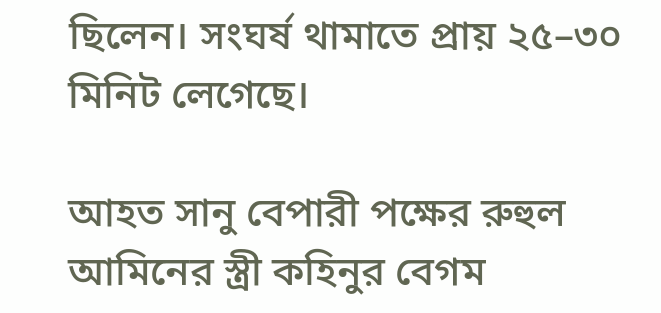ছিলেন। সংঘর্ষ থামাতে প্রায় ২৫–৩০ মিনিট লেগেছে।

আহত সানু বেপারী পক্ষের রুহুল আমিনের স্ত্রী কহিনুর বেগম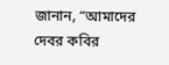জানান, “আমাদের দেবর কবির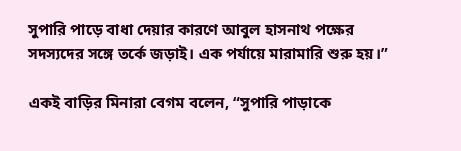সুপারি পাড়ে বাধা দেয়ার কারণে আবুল হাসনাথ পক্ষের সদস্যদের সঙ্গে তর্কে জড়াই। এক পর্যায়ে মারামারি শুরু হয়।”

একই বাড়ির মিনারা বেগম বলেন, “সুপারি পাড়াকে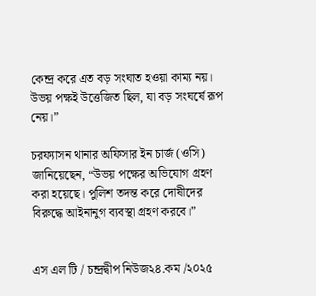কেন্দ্র করে এত বড় সংঘাত হওয়া কাম্য নয়। উভয় পক্ষই উত্তেজিত ছিল, যা বড় সংঘর্ষে রূপ নেয়।”

চরফ্যাসন থানার অফিসার ইন চার্জ (ওসি) জানিয়েছেন, “উভয় পক্ষের অভিযোগ গ্রহণ করা হয়েছে। পুলিশ তদন্ত করে দোষীদের বিরুদ্ধে আইনানুগ ব্যবস্থা গ্রহণ করবে।”


এস এল টি / চন্দ্রদ্বীপ নিউজ২৪.কম /২০২৫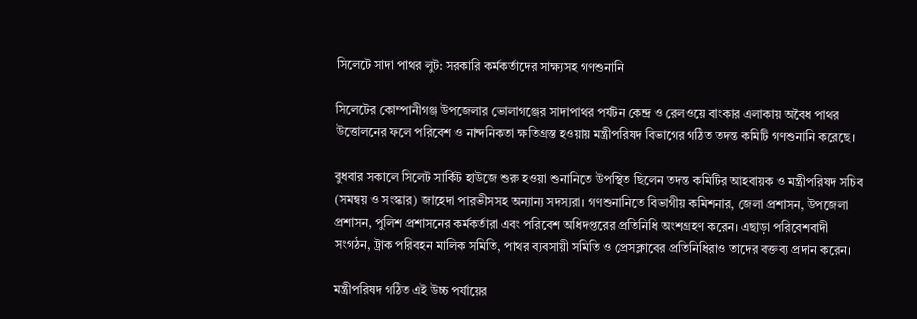সিলেটে সাদা পাথর লুট: সরকারি কর্মকর্তাদের সাক্ষ্যসহ গণশুনানি

সিলেটের কোম্পানীগঞ্জ উপজেলার ভোলাগঞ্জের সাদাপাথর পর্যটন কেন্দ্র ও রেলওয়ে বাংকার এলাকায় অবৈধ পাথর উত্তোলনের ফলে পরিবেশ ও নান্দনিকতা ক্ষতিগ্রস্ত হওয়ায় মন্ত্রীপরিষদ বিভাগের গঠিত তদন্ত কমিটি গণশুনানি করেছে।

বুধবার সকালে সিলেট সার্কিট হাউজে শুরু হওয়া শুনানিতে উপস্থিত ছিলেন তদন্ত কমিটির আহবায়ক ও মন্ত্রীপরিষদ সচিব (সমন্বয় ও সংস্কার) জাহেদা পারভীসসহ অন্যান্য সদস্যরা। গণশুনানিতে বিভাগীয় কমিশনার, জেলা প্রশাসন, উপজেলা প্রশাসন, পুলিশ প্রশাসনের কর্মকর্তারা এবং পরিবেশ অধিদপ্তরের প্রতিনিধি অংশগ্রহণ করেন। এছাড়া পরিবেশবাদী সংগঠন, ট্রাক পরিবহন মালিক সমিতি, পাথর ব্যবসায়ী সমিতি ও প্রেসক্লাবের প্রতিনিধিরাও তাদের বক্তব্য প্রদান করেন।

মন্ত্রীপরিষদ গঠিত এই উচ্চ পর্যায়ের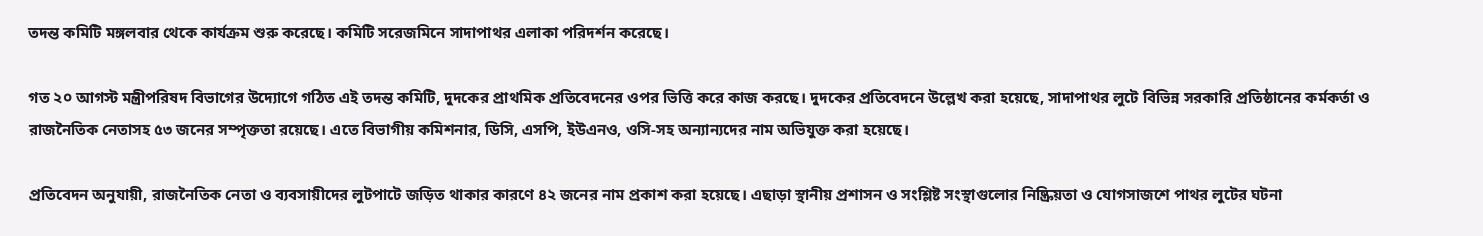তদন্ত কমিটি মঙ্গলবার থেকে কার্যক্রম শুরু করেছে। কমিটি সরেজমিনে সাদাপাথর এলাকা পরিদর্শন করেছে।

গত ২০ আগস্ট মন্ত্রীপরিষদ বিভাগের উদ্যোগে গঠিত এই তদন্ত কমিটি, দুদকের প্রাথমিক প্রতিবেদনের ওপর ভিত্তি করে কাজ করছে। দুদকের প্রতিবেদনে উল্লেখ করা হয়েছে, সাদাপাথর লুটে বিভিন্ন সরকারি প্রতিষ্ঠানের কর্মকর্তা ও রাজনৈতিক নেতাসহ ৫৩ জনের সম্পৃক্ততা রয়েছে। এতে বিভাগীয় কমিশনার, ডিসি, এসপি, ইউএনও, ওসি-সহ অন্যান্যদের নাম অভিযুক্ত করা হয়েছে।

প্রতিবেদন অনুযায়ী, রাজনৈতিক নেতা ও ব্যবসায়ীদের লুটপাটে জড়িত থাকার কারণে ৪২ জনের নাম প্রকাশ করা হয়েছে। এছাড়া স্থানীয় প্রশাসন ও সংশ্লিষ্ট সংস্থাগুলোর নিষ্ক্রিয়তা ও যোগসাজশে পাথর লুটের ঘটনা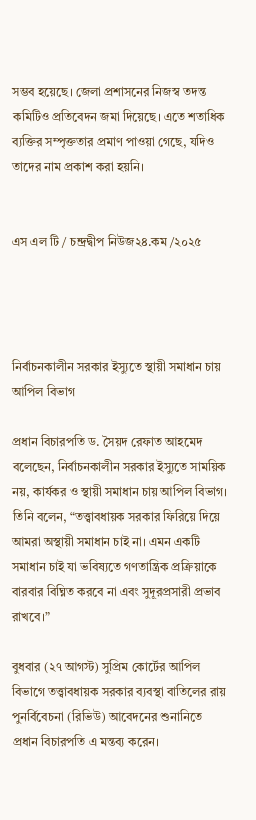সম্ভব হয়েছে। জেলা প্রশাসনের নিজস্ব তদন্ত কমিটিও প্রতিবেদন জমা দিয়েছে। এতে শতাধিক ব্যক্তির সম্পৃক্ততার প্রমাণ পাওয়া গেছে, যদিও তাদের নাম প্রকাশ করা হয়নি।


এস এল টি / চন্দ্রদ্বীপ নিউজ২৪.কম /২০২৫




নির্বাচনকালীন সরকার ইস্যুতে স্থায়ী সমাধান চায় আপিল বিভাগ

প্রধান বিচারপতি ড. সৈয়দ রেফাত আহমেদ বলেছেন, নির্বাচনকালীন সরকার ইস্যুতে সাময়িক নয়, কার্যকর ও স্থায়ী সমাধান চায় আপিল বিভাগ। তিনি বলেন, “তত্ত্বাবধায়ক সরকার ফিরিয়ে দিয়ে আমরা অস্থায়ী সমাধান চাই না। এমন একটি সমাধান চাই যা ভবিষ্যতে গণতান্ত্রিক প্রক্রিয়াকে বারবার বিঘ্নিত করবে না এবং সুদূরপ্রসারী প্রভাব রাখবে।”

বুধবার (২৭ আগস্ট) সুপ্রিম কোর্টের আপিল বিভাগে তত্ত্বাবধায়ক সরকার ব্যবস্থা বাতিলের রায় পুনর্বিবেচনা (রিভিউ) আবেদনের শুনানিতে প্রধান বিচারপতি এ মন্তব্য করেন।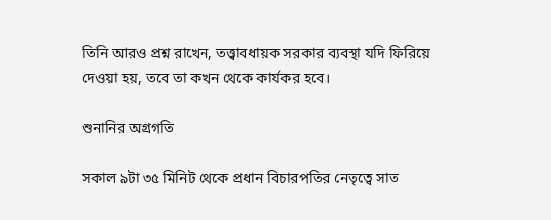তিনি আরও প্রশ্ন রাখেন, তত্ত্বাবধায়ক সরকার ব্যবস্থা যদি ফিরিয়ে দেওয়া হয়, তবে তা কখন থেকে কার্যকর হবে।

শুনানির অগ্রগতি

সকাল ৯টা ৩৫ মিনিট থেকে প্রধান বিচারপতির নেতৃত্বে সাত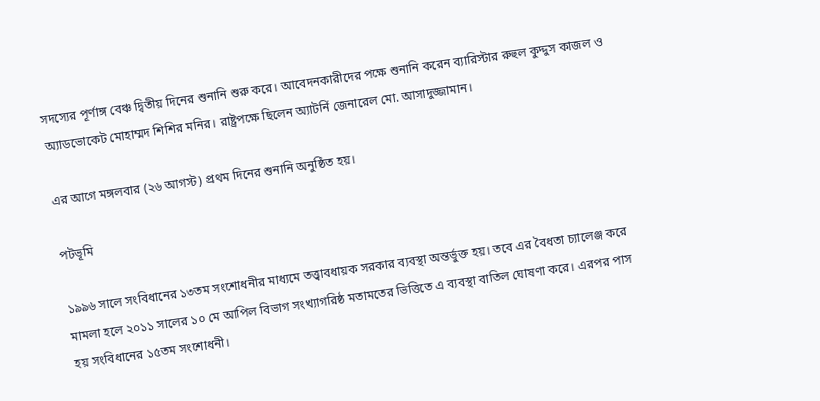সদস্যের পূর্ণাঙ্গ বেঞ্চ দ্বিতীয় দিনের শুনানি শুরু করে। আবেদনকারীদের পক্ষে শুনানি করেন ব্যারিস্টার রুহুল কুদ্দুস কাজল ও অ্যাডভোকেট মোহাম্মদ শিশির মনির। রাষ্ট্রপক্ষে ছিলেন অ্যাটর্নি জেনারেল মো. আসাদুজ্জামান।

এর আগে মঙ্গলবার (২৬ আগস্ট) প্রথম দিনের শুনানি অনুষ্ঠিত হয়।

পটভূমি

১৯৯৬ সালে সংবিধানের ১৩তম সংশোধনীর মাধ্যমে তত্ত্বাবধায়ক সরকার ব্যবস্থা অন্তর্ভুক্ত হয়। তবে এর বৈধতা চ্যালেঞ্জ করে মামলা হলে ২০১১ সালের ১০ মে আপিল বিভাগ সংখ্যাগরিষ্ঠ মতামতের ভিত্তিতে এ ব্যবস্থা বাতিল ঘোষণা করে। এরপর পাস হয় সংবিধানের ১৫তম সংশোধনী।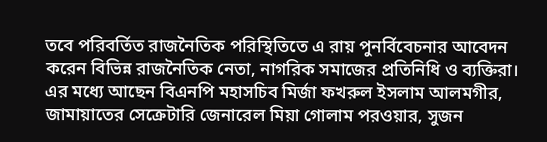তবে পরিবর্তিত রাজনৈতিক পরিস্থিতিতে এ রায় পুনর্বিবেচনার আবেদন করেন বিভিন্ন রাজনৈতিক নেতা, নাগরিক সমাজের প্রতিনিধি ও ব্যক্তিরা। এর মধ্যে আছেন বিএনপি মহাসচিব মির্জা ফখরুল ইসলাম আলমগীর, জামায়াতের সেক্রেটারি জেনারেল মিয়া গোলাম পরওয়ার, সুজন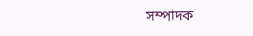সম্পাদক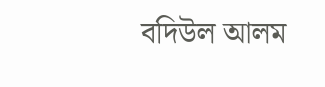বদিউল আলম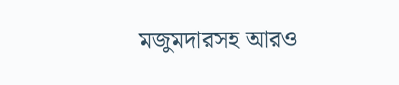মজুমদারসহ আরও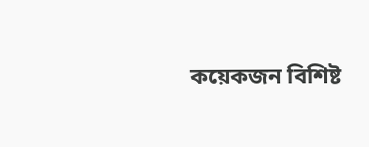কয়েকজন বিশিষ্ট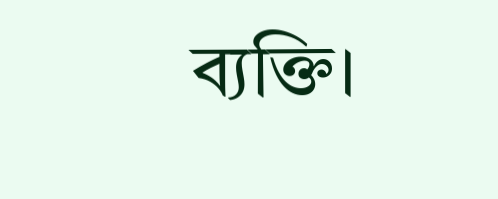ব্যক্তি।